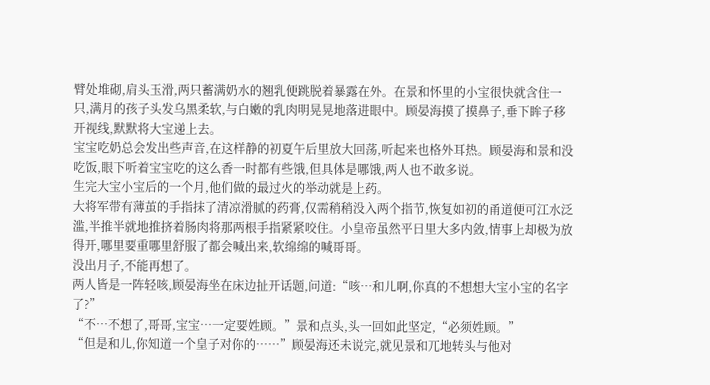臂处堆砌,肩头玉滑,两只蓄满奶水的翘乳便跳脱着暴露在外。在景和怀里的小宝很快就含住一只,满月的孩子头发乌黑柔软,与白嫩的乳肉明晃晃地落进眼中。顾晏海摸了摸鼻子,垂下眸子移开视线,默默将大宝递上去。
宝宝吃奶总会发出些声音,在这样静的初夏午后里放大回荡,听起来也格外耳热。顾晏海和景和没吃饭,眼下听着宝宝吃的这么香一时都有些饿,但具体是哪饿,两人也不敢多说。
生完大宝小宝后的一个月,他们做的最过火的举动就是上药。
大将军带有薄茧的手指抹了清凉滑腻的药膏,仅需稍稍没入两个指节,恢复如初的甬道便可江水泛滥,半推半就地推挤着肠肉将那两根手指紧紧咬住。小皇帝虽然平日里大多内敛,情事上却极为放得开,哪里要重哪里舒服了都会喊出来,软绵绵的喊哥哥。
没出月子,不能再想了。
两人皆是一阵轻咳,顾晏海坐在床边扯开话题,问道:“咳…和儿啊,你真的不想想大宝小宝的名字了?”
“不…不想了,哥哥,宝宝…一定要姓顾。”景和点头,头一回如此坚定,“必须姓顾。”
“但是和儿,你知道一个皇子对你的……”顾晏海还未说完,就见景和兀地转头与他对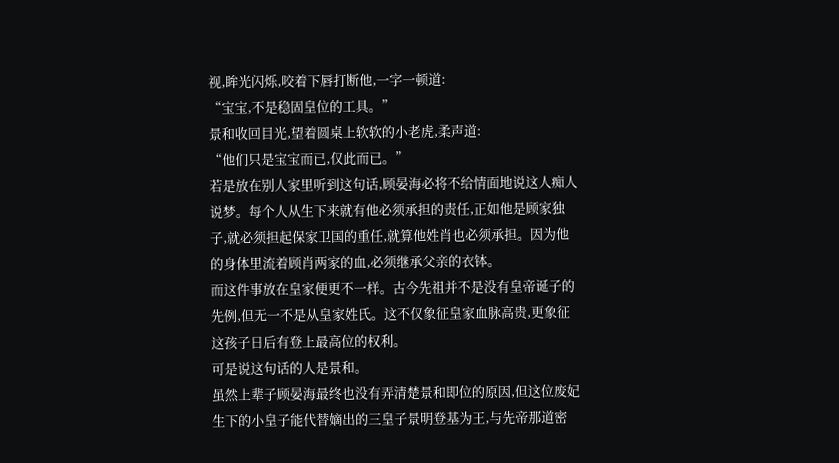视,眸光闪烁,咬着下唇打断他,一字一顿道:
“宝宝,不是稳固皇位的工具。”
景和收回目光,望着圆桌上软软的小老虎,柔声道:
“他们只是宝宝而已,仅此而已。”
若是放在别人家里听到这句话,顾晏海必将不给情面地说这人痴人说梦。每个人从生下来就有他必须承担的责任,正如他是顾家独子,就必须担起保家卫国的重任,就算他姓肖也必须承担。因为他的身体里流着顾肖两家的血,必须继承父亲的衣钵。
而这件事放在皇家便更不一样。古今先祖并不是没有皇帝诞子的先例,但无一不是从皇家姓氏。这不仅象征皇家血脉高贵,更象征这孩子日后有登上最高位的权利。
可是说这句话的人是景和。
虽然上辈子顾晏海最终也没有弄清楚景和即位的原因,但这位废妃生下的小皇子能代替嫡出的三皇子景明登基为王,与先帝那道密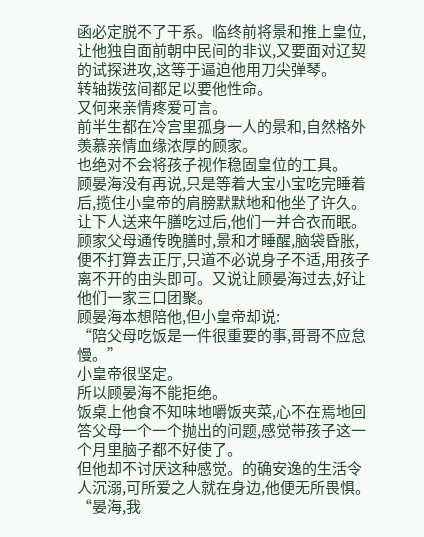函必定脱不了干系。临终前将景和推上皇位,让他独自面前朝中民间的非议,又要面对辽契的试探进攻,这等于逼迫他用刀尖弹琴。
转轴拨弦间都足以要他性命。
又何来亲情疼爱可言。
前半生都在冷宫里孤身一人的景和,自然格外羡慕亲情血缘浓厚的顾家。
也绝对不会将孩子视作稳固皇位的工具。
顾晏海没有再说,只是等着大宝小宝吃完睡着后,揽住小皇帝的肩膀默默地和他坐了许久。让下人送来午膳吃过后,他们一并合衣而眠。
顾家父母通传晚膳时,景和才睡醒,脑袋昏胀,便不打算去正厅,只道不必说身子不适,用孩子离不开的由头即可。又说让顾晏海过去,好让他们一家三口团聚。
顾晏海本想陪他,但小皇帝却说:
“陪父母吃饭是一件很重要的事,哥哥不应怠慢。”
小皇帝很坚定。
所以顾晏海不能拒绝。
饭桌上他食不知味地嚼饭夹菜,心不在焉地回答父母一个一个抛出的问题,感觉带孩子这一个月里脑子都不好使了。
但他却不讨厌这种感觉。的确安逸的生活令人沉溺,可所爱之人就在身边,他便无所畏惧。
“晏海,我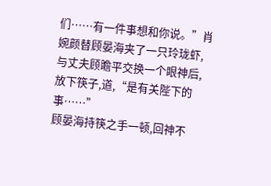们……有一件事想和你说。”肖婉颜替顾晏海夹了一只玲珑虾,与丈夫顾瞻平交换一个眼神后,放下筷子,道,“是有关陛下的事……”
顾晏海持筷之手一顿,回神不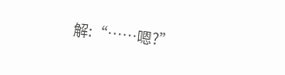解:“……嗯?”